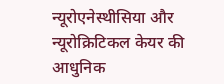न्यूरोएनेस्थीसिया और न्यूरोक्रिटिकल केयर की आधुनिक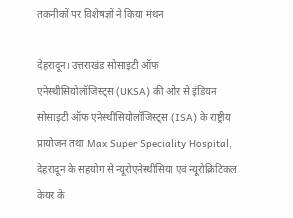तकनीकों पर विशेषज्ञों ने किया मंथन

देहरादून। उत्तराखंड सोसाइटी ऑफ एनेस्थीसियोलॉजिस्ट्स (UKSA) की ओर से इंडियन सोसाइटी ऑफ एनेस्थीसियोलॉजिस्ट्स (ISA) के राष्ट्रीय प्रायोजन तथा Max Super Speciality Hospital, देहरादून के सहयोग से न्यूरोएनेस्थीसिया एवं न्यूरोक्रिटिकल केयर के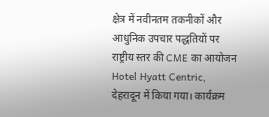क्षेत्र में नवीनतम तकनीकों और आधुनिक उपचार पद्धतियों पर राष्ट्रीय स्तर की CME का आयोजन Hotel Hyatt Centric, देहरादून में किया गया। कार्यक्रम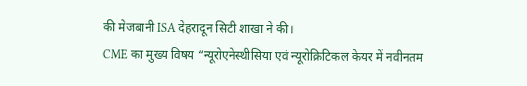की मेजबानी ISA देहरादून सिटी शाखा ने की।
CME का मुख्य विषय “न्यूरोएनेस्थीसिया एवं न्यूरोक्रिटिकल केयर में नवीनतम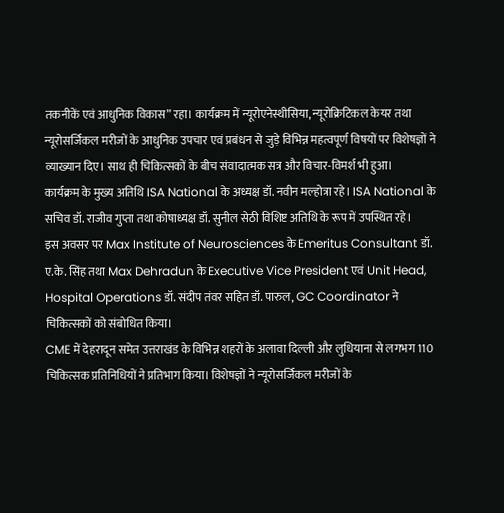तकनीकें एवं आधुनिक विकास” रहा। कार्यक्रम में न्यूरोएनेस्थीसिया, न्यूरोक्रिटिकल केयर तथा न्यूरोसर्जिकल मरीजों के आधुनिक उपचार एवं प्रबंधन से जुड़े विभिन्न महत्वपूर्ण विषयों पर विशेषज्ञों ने व्याख्यान दिए। साथ ही चिकित्सकों के बीच संवादात्मक सत्र और विचार-विमर्श भी हुआ।
कार्यक्रम के मुख्य अतिथि ISA National के अध्यक्ष डॉ. नवीन मल्होत्रा रहे। ISA National के सचिव डॉ. राजीव गुप्ता तथा कोषाध्यक्ष डॉ. सुनील सेठी विशिष्ट अतिथि के रूप में उपस्थित रहे।
इस अवसर पर Max Institute of Neurosciences के Emeritus Consultant डॉ. ए.के. सिंह तथा Max Dehradun के Executive Vice President एवं Unit Head, Hospital Operations डॉ. संदीप तंवर सहित डॉ. पारुल, GC Coordinator ने चिकित्सकों को संबोधित किया।
CME में देहरादून समेत उत्तराखंड के विभिन्न शहरों के अलावा दिल्ली और लुधियाना से लगभग 110 चिकित्सक प्रतिनिधियों ने प्रतिभाग किया। विशेषज्ञों ने न्यूरोसर्जिकल मरीजों के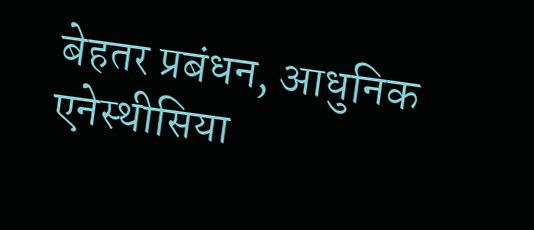बेहतर प्रबंधन, आधुनिक एनेस्थीसिया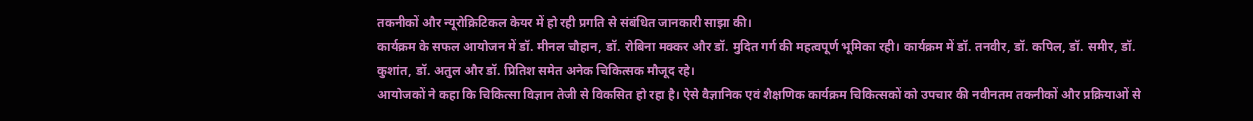तकनीकों और न्यूरोक्रिटिकल केयर में हो रही प्रगति से संबंधित जानकारी साझा की।
कार्यक्रम के सफल आयोजन में डॉ. मीनल चौहान, डॉ. रोबिना मक्कर और डॉ. मुदित गर्ग की महत्वपूर्ण भूमिका रही। कार्यक्रम में डॉ. तनवीर, डॉ. कपिल, डॉ. समीर, डॉ. कुशांत, डॉ. अतुल और डॉ. प्रितिश समेत अनेक चिकित्सक मौजूद रहे।
आयोजकों ने कहा कि चिकित्सा विज्ञान तेजी से विकसित हो रहा है। ऐसे वैज्ञानिक एवं शैक्षणिक कार्यक्रम चिकित्सकों को उपचार की नवीनतम तकनीकों और प्रक्रियाओं से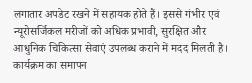लगातार अपडेट रखने में सहायक होते हैं। इससे गंभीर एवं न्यूरोसर्जिकल मरीजों को अधिक प्रभावी, सुरक्षित और आधुनिक चिकित्सा सेवाएं उपलब्ध कराने में मदद मिलती है।
कार्यक्रम का समापन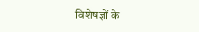विशेषज्ञों के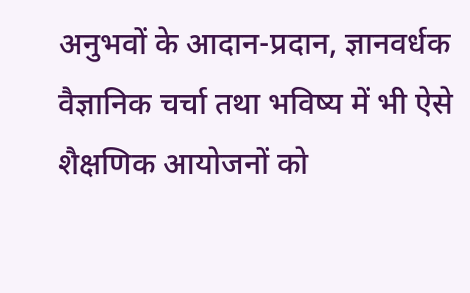अनुभवों के आदान-प्रदान, ज्ञानवर्धक वैज्ञानिक चर्चा तथा भविष्य में भी ऐसे शैक्षणिक आयोजनों को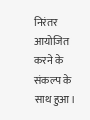निरंतर आयोजित करने के संकल्प के साथ हुआ।